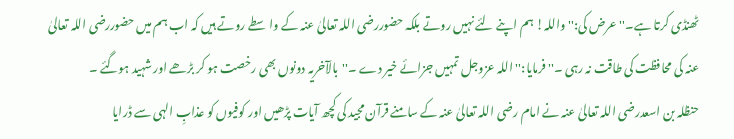ٹھنڈی کرتا ہے۔''عرض کی:'' واللہ! ہم اپنے لئے نہیں روتے بلکہ حضوررضی اللہ تعالیٰ عنہ کے واسطے روتے ہیں کہ اب ہم میں حضوررضی اللہ تعالیٰ عنہ کی محافظت کی طاقت نہ رہی ۔'' فرمایا:'' اللہ عزوجل تمہیں جزائے خیر دے ۔''بالآخریہ دونوں بھی رخصت ہو کر بڑھے اور شہید ہوگئے ۔
حنظلہ بن اسعدرضی اللہ تعالیٰ عنہ نے امام رضی اللہ تعالیٰ عنہ کے سامنے قرآن مجید کی کچھ آیات پڑھیں اور کوفیوں کو عذابِ الہی سے ڈرایا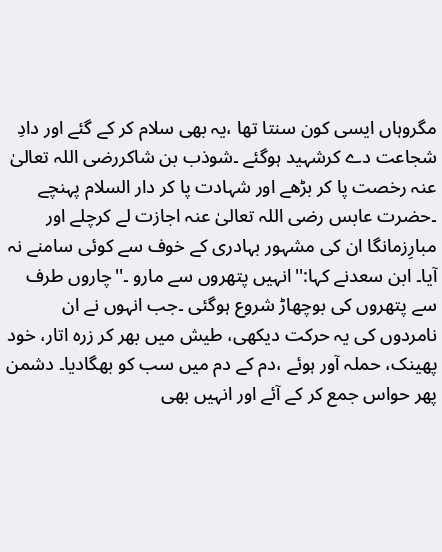مگروہاں ایسی کون سنتا تھا ،یہ بھی سلام کر کے گئے اور دادِ شجاعت دے کرشہید ہوگئے ۔شوذب بن شاکررضی اللہ تعالیٰ عنہ رخصت پا کر بڑھے اور شہادت پا کر دار السلام پہنچے ۔حضرت عابس رضی اللہ تعالیٰ عنہ اجازت لے کرچلے اور مبارِزمانگا ان کی مشہور بہادری کے خوف سے کوئی سامنے نہ آیا۔ ابن سعدنے کہا:''انہیں پتھروں سے مارو ۔''چاروں طرف سے پتھروں کی بوچھاڑ شروع ہوگئی ۔جب انہوں نے ان نامردوں کی یہ حرکت دیکھی، طیش میں بھر کر زرہ اتار، خود پھینک، حملہ آور ہوئے ،دم کے دم میں سب کو بھگادیا۔ دشمن پھر حواس جمع کر کے آئے اور انہیں بھی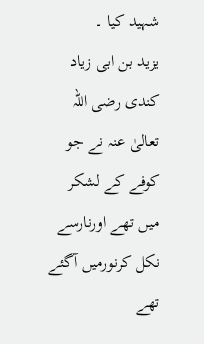شہید کیا ۔
یزید بن ابی زیاد کندی رضی اللہ تعالیٰ عنہ نے جو کوفے کے لشکر میں تھے اورنارسے نکل کرنورمیں آگئے تھے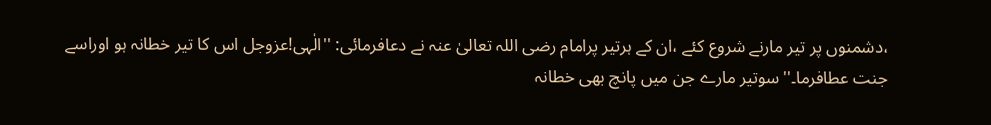،دشمنوں پر تیر مارنے شروع کئے ،ان کے ہرتیر پرامام رضی اللہ تعالیٰ عنہ نے دعافرمائی: ''الٰہی!عزوجل اس کا تیر خطانہ ہو اوراسے جنت عطافرما۔''سوتیر مارے جن میں پانچ بھی خطانہ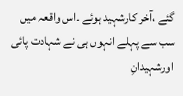گئے ،آخر کارشہید ہوئے ۔اس واقعہ میں سب سے پہلے انہوں ہی نے شہادت پائی اورشہیدانِ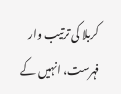کربلا کی ترتیب وار فہرست، انہیں کے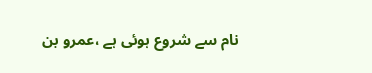نام سے شروع ہوئی ہے ،عمرو بن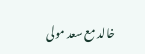خالد مع سعد مولی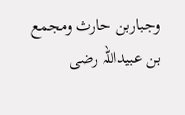وجباربن حارث ومجمع بن عبیداللہ رضی